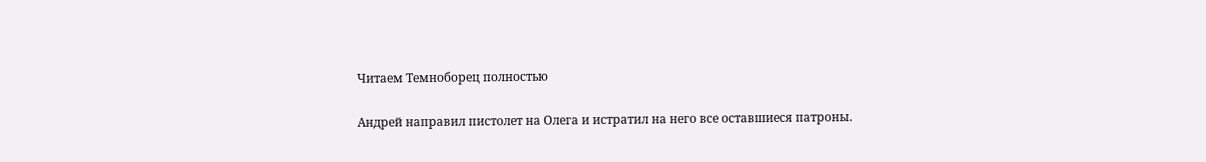Читаем Темноборец полностью

Андрей направил пистолет на Олега и истратил на него все оставшиеся патроны.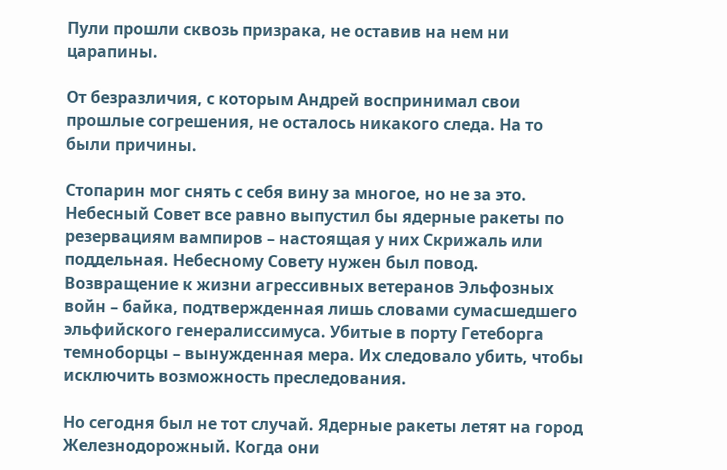Пули прошли сквозь призрака, не оставив на нем ни царапины.

От безразличия, с которым Андрей воспринимал свои прошлые согрешения, не осталось никакого следа. На то были причины.

Стопарин мог снять с себя вину за многое, но не за это. Небесный Совет все равно выпустил бы ядерные ракеты по резервациям вампиров – настоящая у них Скрижаль или поддельная. Небесному Совету нужен был повод. Возвращение к жизни агрессивных ветеранов Эльфозных войн – байка, подтвержденная лишь словами сумасшедшего эльфийского генералиссимуса. Убитые в порту Гетеборга темноборцы – вынужденная мера. Их следовало убить, чтобы исключить возможность преследования.

Но сегодня был не тот случай. Ядерные ракеты летят на город Железнодорожный. Когда они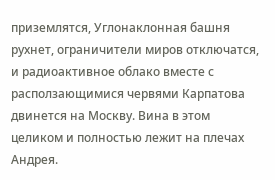приземлятся, Углонаклонная башня рухнет, ограничители миров отключатся, и радиоактивное облако вместе с расползающимися червями Карпатова двинется на Москву. Вина в этом целиком и полностью лежит на плечах Андрея.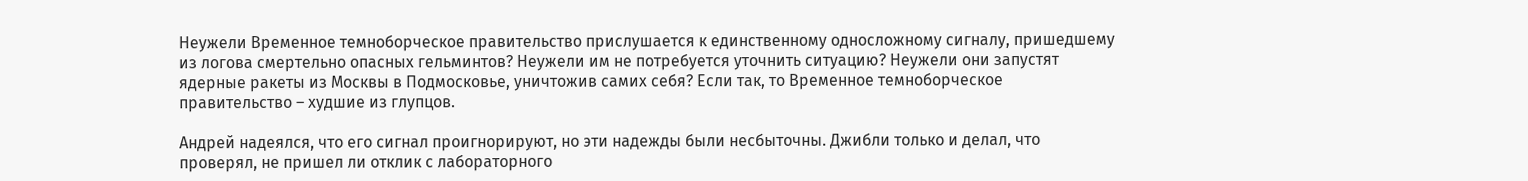Неужели Временное темноборческое правительство прислушается к единственному односложному сигналу, пришедшему из логова смертельно опасных гельминтов? Неужели им не потребуется уточнить ситуацию? Неужели они запустят ядерные ракеты из Москвы в Подмосковье, уничтожив самих себя? Если так, то Временное темноборческое правительство – худшие из глупцов.

Андрей надеялся, что его сигнал проигнорируют, но эти надежды были несбыточны. Джибли только и делал, что проверял, не пришел ли отклик с лабораторного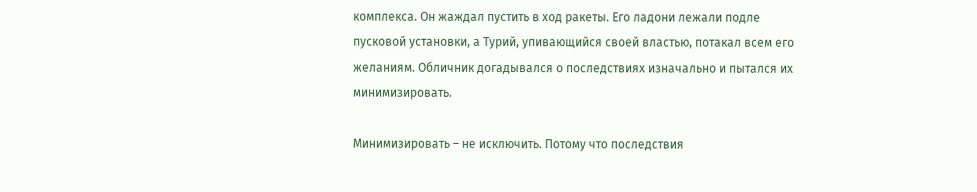комплекса. Он жаждал пустить в ход ракеты. Его ладони лежали подле пусковой установки, а Турий, упивающийся своей властью, потакал всем его желаниям. Обличник догадывался о последствиях изначально и пытался их минимизировать.

Минимизировать – не исключить. Потому что последствия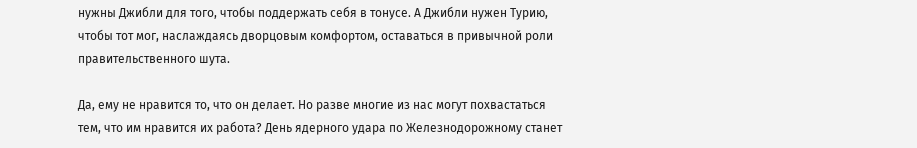нужны Джибли для того, чтобы поддержать себя в тонусе. А Джибли нужен Турию, чтобы тот мог, наслаждаясь дворцовым комфортом, оставаться в привычной роли правительственного шута.

Да, ему не нравится то, что он делает. Но разве многие из нас могут похвастаться тем, что им нравится их работа? День ядерного удара по Железнодорожному станет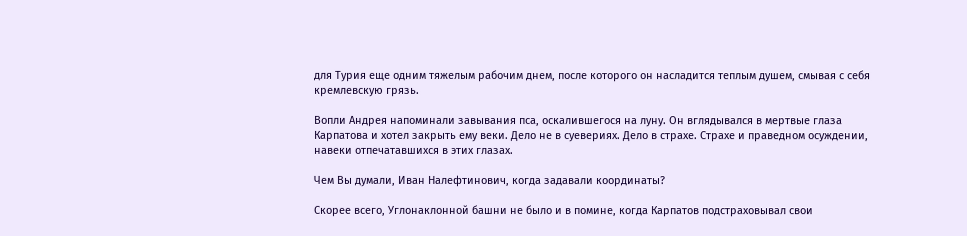для Турия еще одним тяжелым рабочим днем, после которого он насладится теплым душем, смывая с себя кремлевскую грязь.

Вопли Андрея напоминали завывания пса, оскалившегося на луну. Он вглядывался в мертвые глаза Карпатова и хотел закрыть ему веки. Дело не в суевериях. Дело в страхе. Страхе и праведном осуждении, навеки отпечатавшихся в этих глазах.

Чем Вы думали, Иван Налефтинович, когда задавали координаты?

Скорее всего, Углонаклонной башни не было и в помине, когда Карпатов подстраховывал свои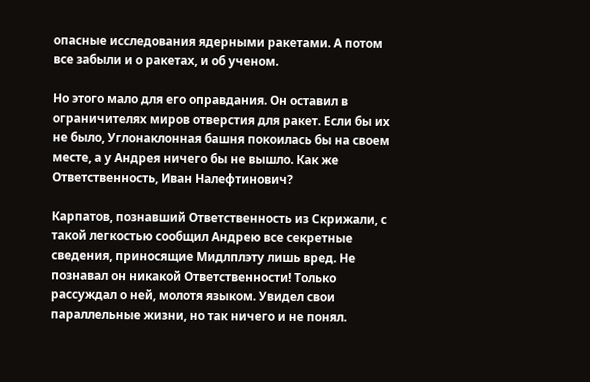опасные исследования ядерными ракетами. А потом все забыли и о ракетах, и об ученом.

Но этого мало для его оправдания. Он оставил в ограничителях миров отверстия для ракет. Если бы их не было, Углонаклонная башня покоилась бы на своем месте, а у Андрея ничего бы не вышло. Как же Ответственность, Иван Налефтинович?

Карпатов, познавший Ответственность из Скрижали, с такой легкостью сообщил Андрею все секретные сведения, приносящие Мидлплэту лишь вред. Не познавал он никакой Ответственности! Только рассуждал о ней, молотя языком. Увидел свои параллельные жизни, но так ничего и не понял.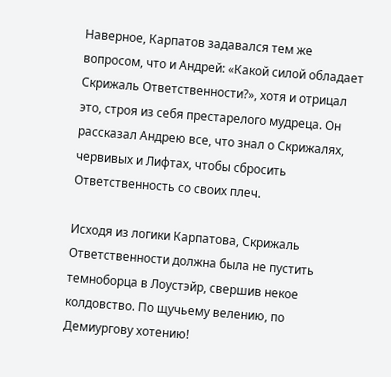Наверное, Карпатов задавался тем же вопросом, что и Андрей: «Какой силой обладает Скрижаль Ответственности?», хотя и отрицал это, строя из себя престарелого мудреца. Он рассказал Андрею все, что знал о Скрижалях, червивых и Лифтах, чтобы сбросить Ответственность со своих плеч.

Исходя из логики Карпатова, Скрижаль Ответственности должна была не пустить темноборца в Лоустэйр, свершив некое колдовство. По щучьему велению, по Демиургову хотению!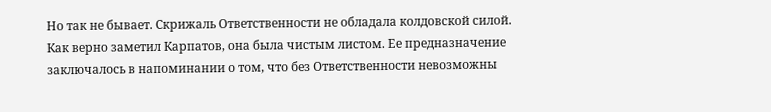Но так не бывает. Скрижаль Ответственности не обладала колдовской силой. Как верно заметил Карпатов, она была чистым листом. Ее предназначение заключалось в напоминании о том, что без Ответственности невозможны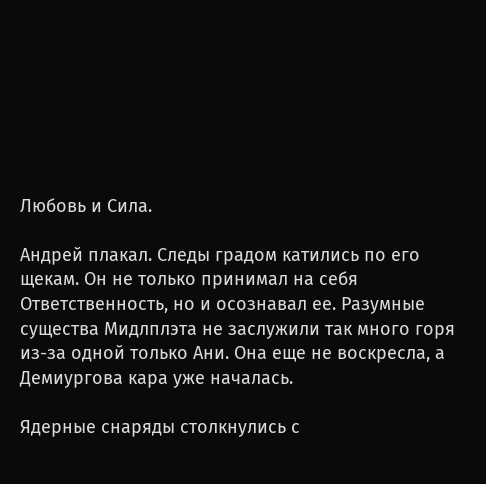Любовь и Сила.

Андрей плакал. Следы градом катились по его щекам. Он не только принимал на себя Ответственность, но и осознавал ее. Разумные существа Мидлплэта не заслужили так много горя из-за одной только Ани. Она еще не воскресла, а Демиургова кара уже началась.

Ядерные снаряды столкнулись с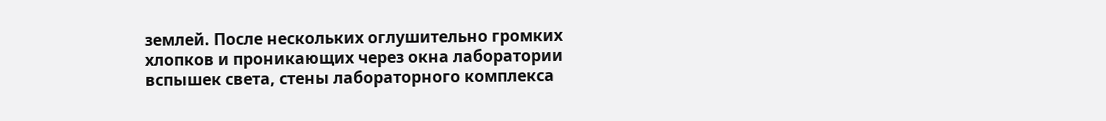землей. После нескольких оглушительно громких хлопков и проникающих через окна лаборатории вспышек света, стены лабораторного комплекса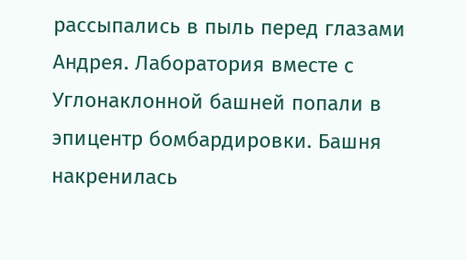рассыпались в пыль перед глазами Андрея. Лаборатория вместе с Углонаклонной башней попали в эпицентр бомбардировки. Башня накренилась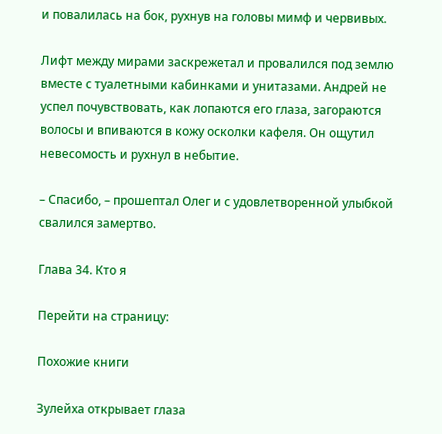и повалилась на бок, рухнув на головы мимф и червивых.

Лифт между мирами заскрежетал и провалился под землю вместе с туалетными кабинками и унитазами. Андрей не успел почувствовать, как лопаются его глаза, загораются волосы и впиваются в кожу осколки кафеля. Он ощутил невесомость и рухнул в небытие.

– Спасибо, – прошептал Олег и с удовлетворенной улыбкой свалился замертво.

Глава 34. Кто я

Перейти на страницу:

Похожие книги

Зулейха открывает глаза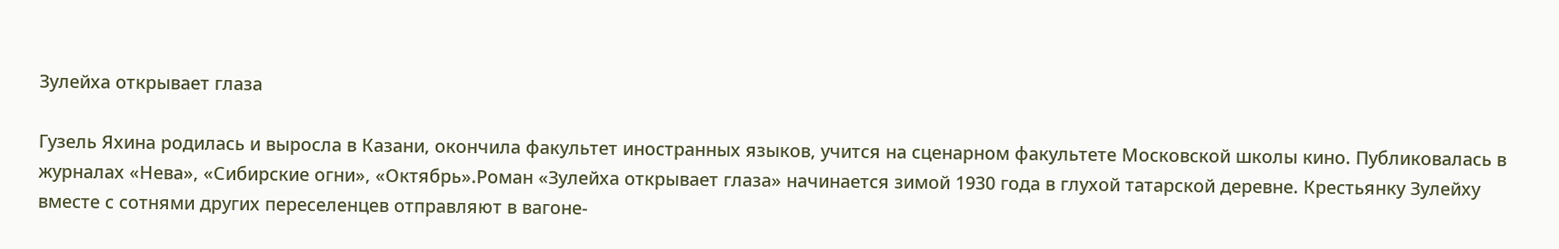Зулейха открывает глаза

Гузель Яхина родилась и выросла в Казани, окончила факультет иностранных языков, учится на сценарном факультете Московской школы кино. Публиковалась в журналах «Нева», «Сибирские огни», «Октябрь».Роман «Зулейха открывает глаза» начинается зимой 1930 года в глухой татарской деревне. Крестьянку Зулейху вместе с сотнями других переселенцев отправляют в вагоне-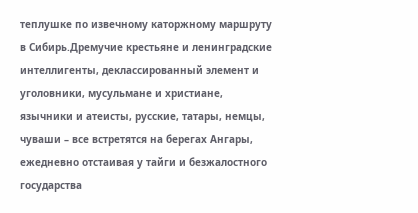теплушке по извечному каторжному маршруту в Сибирь.Дремучие крестьяне и ленинградские интеллигенты, деклассированный элемент и уголовники, мусульмане и христиане, язычники и атеисты, русские, татары, немцы, чуваши – все встретятся на берегах Ангары, ежедневно отстаивая у тайги и безжалостного государства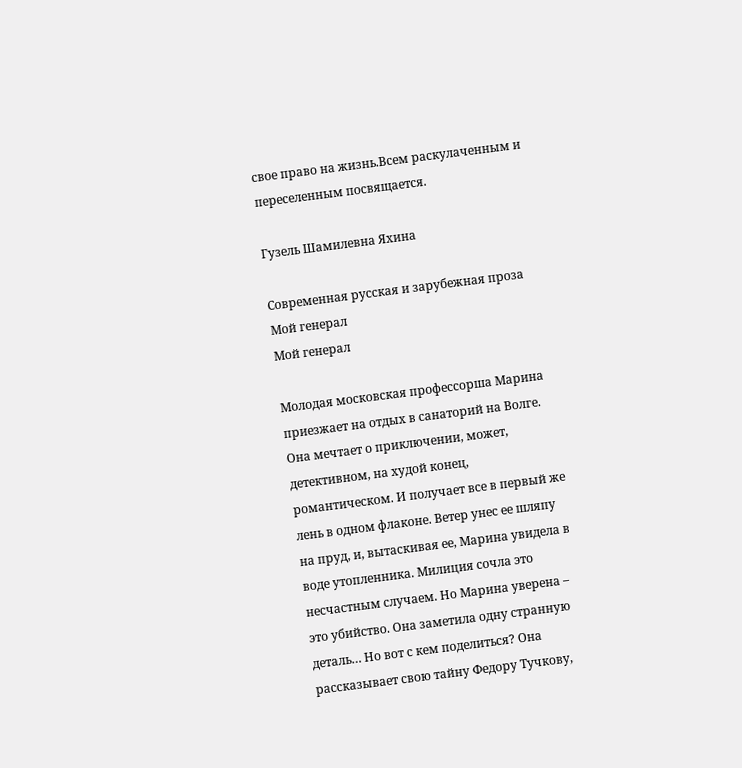свое право на жизнь.Всем раскулаченным и переселенным посвящается.

Гузель Шамилевна Яхина

Современная русская и зарубежная проза
Мой генерал
Мой генерал

Молодая московская профессорша Марина приезжает на отдых в санаторий на Волге. Она мечтает о приключении, может, детективном, на худой конец, романтическом. И получает все в первый же лень в одном флаконе. Ветер унес ее шляпу на пруд, и, вытаскивая ее, Марина увидела в воде утопленника. Милиция сочла это несчастным случаем. Но Марина уверена – это убийство. Она заметила одну странную деталь… Но вот с кем поделиться? Она рассказывает свою тайну Федору Тучкову,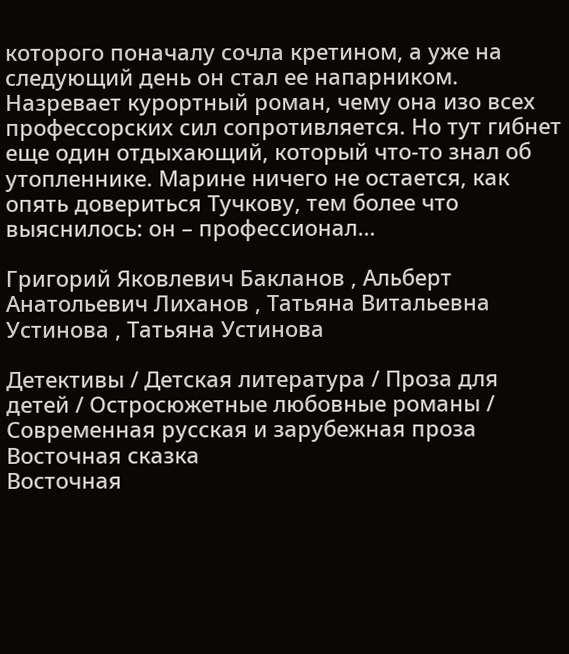которого поначалу сочла кретином, а уже на следующий день он стал ее напарником. Назревает курортный роман, чему она изо всех профессорских сил сопротивляется. Но тут гибнет еще один отдыхающий, который что-то знал об утопленнике. Марине ничего не остается, как опять довериться Тучкову, тем более что выяснилось: он – профессионал…

Григорий Яковлевич Бакланов , Альберт Анатольевич Лиханов , Татьяна Витальевна Устинова , Татьяна Устинова

Детективы / Детская литература / Проза для детей / Остросюжетные любовные романы / Современная русская и зарубежная проза
Восточная сказка
Восточная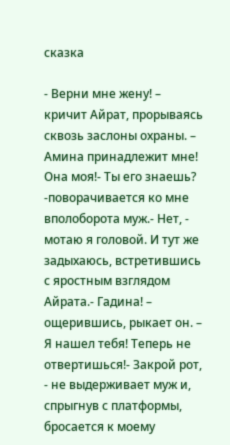сказка

- Верни мне жену! – кричит Айрат, прорываясь сквозь заслоны охраны. – Амина принадлежит мне! Она моя!- Ты его знаешь? -поворачивается ко мне вполоборота муж.- Нет, - мотаю я головой. И тут же задыхаюсь, встретившись с яростным взглядом Айрата.- Гадина! – ощерившись, рыкает он. – Я нашел тебя! Теперь не отвертишься!- Закрой рот, - не выдерживает муж и, спрыгнув с платформы, бросается к моему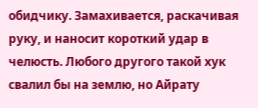обидчику. Замахивается, раскачивая руку, и наносит короткий удар в челюсть. Любого другого такой хук свалил бы на землю, но Айрату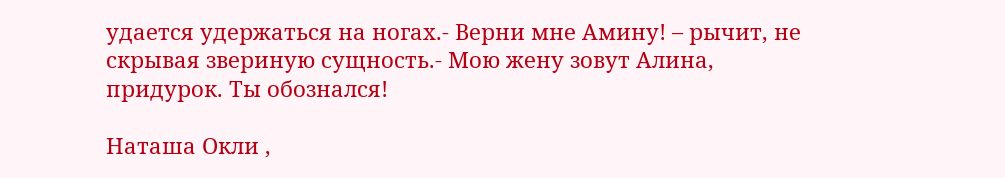удается удержаться на ногах.- Верни мне Амину! – рычит, не скрывая звериную сущность.- Мою жену зовут Алина, придурок. Ты обознался!

Наташа Окли ,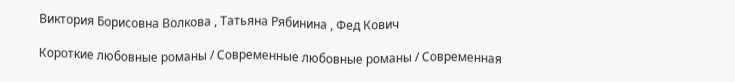Виктория Борисовна Волкова , Татьяна Рябинина , Фед Кович

Короткие любовные романы / Современные любовные романы / Современная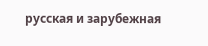русская и зарубежная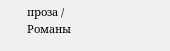проза / Романы